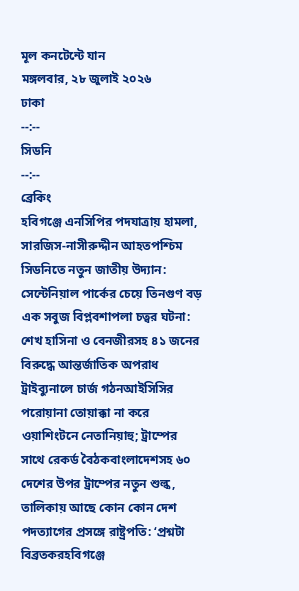মূল কনটেন্টে যান
মঙ্গলবার, ২৮ জুলাই ২০২৬
ঢাকা
--:--
সিডনি
--:--
ব্রেকিং
হবিগঞ্জে এনসিপির পদযাত্রায় হামলা, সারজিস-নাসীরুদ্দীন আহতপশ্চিম সিডনিতে নতুন জাতীয় উদ্যান: সেন্টেনিয়াল পার্কের চেয়ে তিনগুণ বড় এক সবুজ বিপ্লবশাপলা চত্বর ঘটনা: শেখ হাসিনা ও বেনজীরসহ ৪১ জনের বিরুদ্ধে আন্তর্জাতিক অপরাধ ট্রাইব্যুনালে চার্জ গঠনআইসিসির পরোয়ানা তোয়াক্কা না করে ওয়াশিংটনে নেতানিয়াহু; ট্রাম্পের সাথে রেকর্ড বৈঠকবাংলাদেশসহ ৬০ দেশের উপর ট্রাম্পের নতুন শুল্ক, তালিকায় আছে কোন কোন দেশ  পদত্যাগের প্রসঙ্গে রাষ্ট্রপতি: ‘প্রশ্নটা বিব্রতকরহবিগঞ্জে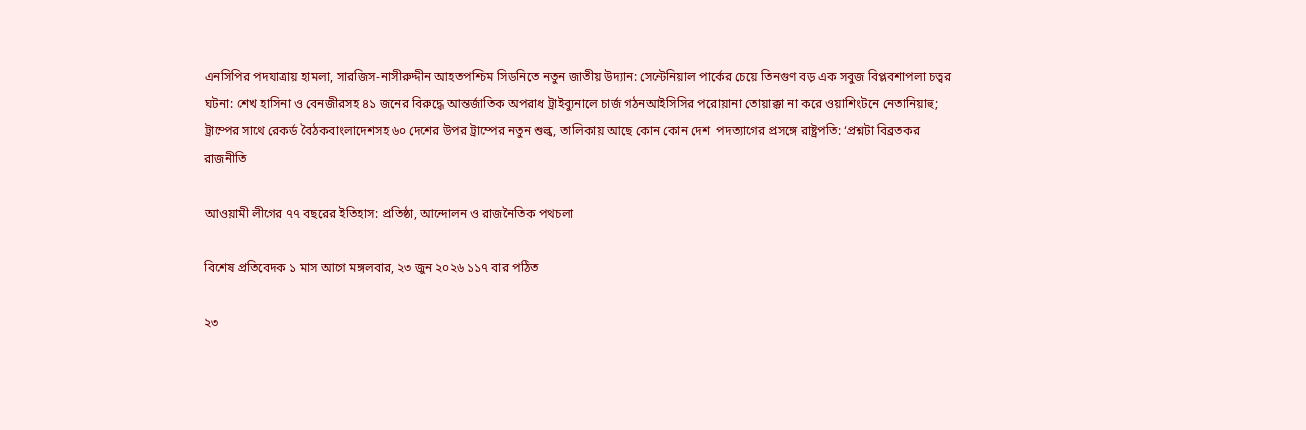এনসিপির পদযাত্রায় হামলা, সারজিস-নাসীরুদ্দীন আহতপশ্চিম সিডনিতে নতুন জাতীয় উদ্যান: সেন্টেনিয়াল পার্কের চেয়ে তিনগুণ বড় এক সবুজ বিপ্লবশাপলা চত্বর ঘটনা: শেখ হাসিনা ও বেনজীরসহ ৪১ জনের বিরুদ্ধে আন্তর্জাতিক অপরাধ ট্রাইব্যুনালে চার্জ গঠনআইসিসির পরোয়ানা তোয়াক্কা না করে ওয়াশিংটনে নেতানিয়াহু; ট্রাম্পের সাথে রেকর্ড বৈঠকবাংলাদেশসহ ৬০ দেশের উপর ট্রাম্পের নতুন শুল্ক, তালিকায় আছে কোন কোন দেশ  পদত্যাগের প্রসঙ্গে রাষ্ট্রপতি: ‘প্রশ্নটা বিব্রতকর
রাজনীতি

আওয়ামী লীগের ৭৭ বছরের ইতিহাস: প্রতিষ্ঠা, আন্দোলন ও রাজনৈতিক পথচলা

বিশেষ প্রতিবেদক ১ মাস আগে মঙ্গলবার, ২৩ জুন ২০২৬ ১১৭ বার পঠিত

২৩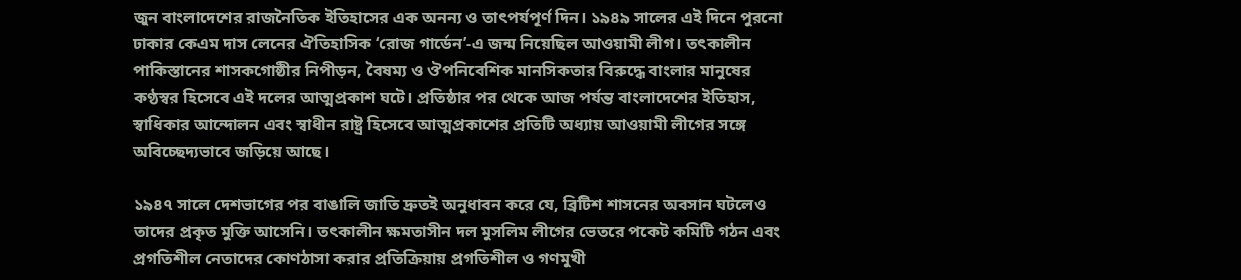জুন বাংলাদেশের রাজনৈতিক ইতিহাসের এক অনন্য ও তাৎপর্যপূর্ণ দিন। ১৯৪৯ সালের এই দিনে পুরনো ঢাকার কেএম দাস লেনের ঐতিহাসিক ‘রোজ গার্ডেন’-এ জন্ম নিয়েছিল আওয়ামী লীগ। তৎকালীন পাকিস্তানের শাসকগোষ্ঠীর নিপীড়ন, বৈষম্য ও ঔপনিবেশিক মানসিকতার বিরুদ্ধে বাংলার মানুষের কণ্ঠস্বর হিসেবে এই দলের আত্মপ্রকাশ ঘটে। প্রতিষ্ঠার পর থেকে আজ পর্যন্ত বাংলাদেশের ইতিহাস, স্বাধিকার আন্দোলন এবং স্বাধীন রাষ্ট্র হিসেবে আত্মপ্রকাশের প্রতিটি অধ্যায় আওয়ামী লীগের সঙ্গে অবিচ্ছেদ্যভাবে জড়িয়ে আছে।

১৯৪৭ সালে দেশভাগের পর বাঙালি জাতি দ্রুতই অনুধাবন করে যে, ব্রিটিশ শাসনের অবসান ঘটলেও তাদের প্রকৃত মুক্তি আসেনি। তৎকালীন ক্ষমতাসীন দল মুসলিম লীগের ভেতরে পকেট কমিটি গঠন এবং প্রগতিশীল নেতাদের কোণঠাসা করার প্রতিক্রিয়ায় প্রগতিশীল ও গণমুখী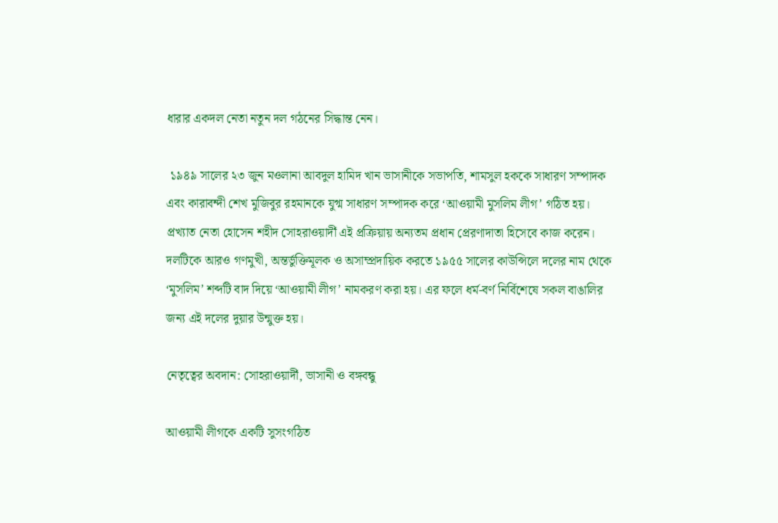ধারার একদল নেতা নতুন দল গঠনের সিদ্ধান্ত নেন।

 ১৯৪৯ সালের ২৩ জুন মওলানা আবদুল হামিদ খান ভাসানীকে সভাপতি, শামসুল হককে সাধারণ সম্পাদক এবং কারাবন্দী শেখ মুজিবুর রহমানকে যুগ্ম সাধারণ সম্পাদক করে ‘আওয়ামী মুসলিম লীগ’ গঠিত হয়। প্রখ্যাত নেতা হোসেন শহীদ সোহরাওয়ার্দী এই প্রক্রিয়ায় অন্যতম প্রধান প্রেরণাদাতা হিসেবে কাজ করেন।  দলটিকে আরও গণমুখী, অন্তর্ভুক্তিমূলক ও অসাম্প্রদায়িক করতে ১৯৫৫ সালের কাউন্সিলে দলের নাম থেকে ‘মুসলিম’ শব্দটি বাদ দিয়ে ‘আওয়ামী লীগ’ নামকরণ করা হয়। এর ফলে ধর্ম-বর্ণ নির্বিশেষে সকল বাঙালির জন্য এই দলের দুয়ার উন্মুক্ত হয়।

নেতৃত্বের অবদান: সোহরাওয়ার্দী, ভাসানী ও বঙ্গবন্ধু

আওয়ামী লীগকে একটি সুসংগঠিত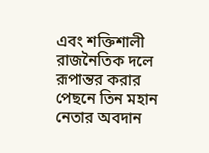এবং শক্তিশালী রাজনৈতিক দলে রূপান্তর করার পেছনে তিন মহান নেতার অবদান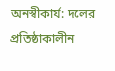অনস্বীকার্য: দলের প্রতিষ্ঠাকালীন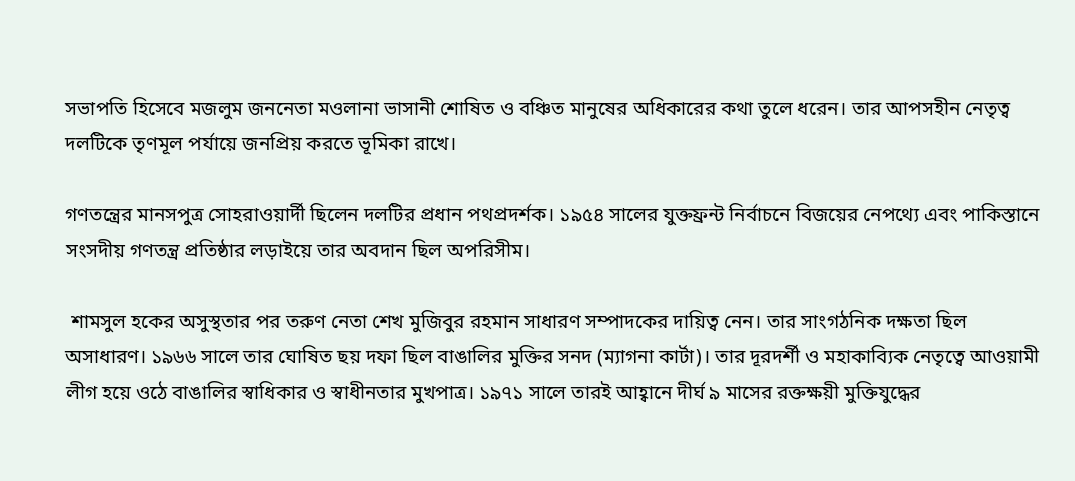সভাপতি হিসেবে মজলুম জননেতা মওলানা ভাসানী শোষিত ও বঞ্চিত মানুষের অধিকারের কথা তুলে ধরেন। তার আপসহীন নেতৃত্ব দলটিকে তৃণমূল পর্যায়ে জনপ্রিয় করতে ভূমিকা রাখে।

গণতন্ত্রের মানসপুত্র সোহরাওয়ার্দী ছিলেন দলটির প্রধান পথপ্রদর্শক। ১৯৫৪ সালের যুক্তফ্রন্ট নির্বাচনে বিজয়ের নেপথ্যে এবং পাকিস্তানে সংসদীয় গণতন্ত্র প্রতিষ্ঠার লড়াইয়ে তার অবদান ছিল অপরিসীম।

 শামসুল হকের অসুস্থতার পর তরুণ নেতা শেখ মুজিবুর রহমান সাধারণ সম্পাদকের দায়িত্ব নেন। তার সাংগঠনিক দক্ষতা ছিল অসাধারণ। ১৯৬৬ সালে তার ঘোষিত ছয় দফা ছিল বাঙালির মুক্তির সনদ (ম্যাগনা কার্টা)। তার দূরদর্শী ও মহাকাব্যিক নেতৃত্বে আওয়ামী লীগ হয়ে ওঠে বাঙালির স্বাধিকার ও স্বাধীনতার মুখপাত্র। ১৯৭১ সালে তারই আহ্বানে দীর্ঘ ৯ মাসের রক্তক্ষয়ী মুক্তিযুদ্ধের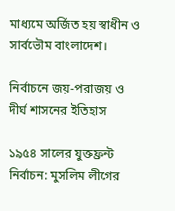মাধ্যমে অর্জিত হয় স্বাধীন ও সার্বভৌম বাংলাদেশ।

নির্বাচনে জয়-পরাজয় ও দীর্ঘ শাসনের ইতিহাস

১৯৫৪ সালের যুক্তফ্রন্ট নির্বাচন: মুসলিম লীগের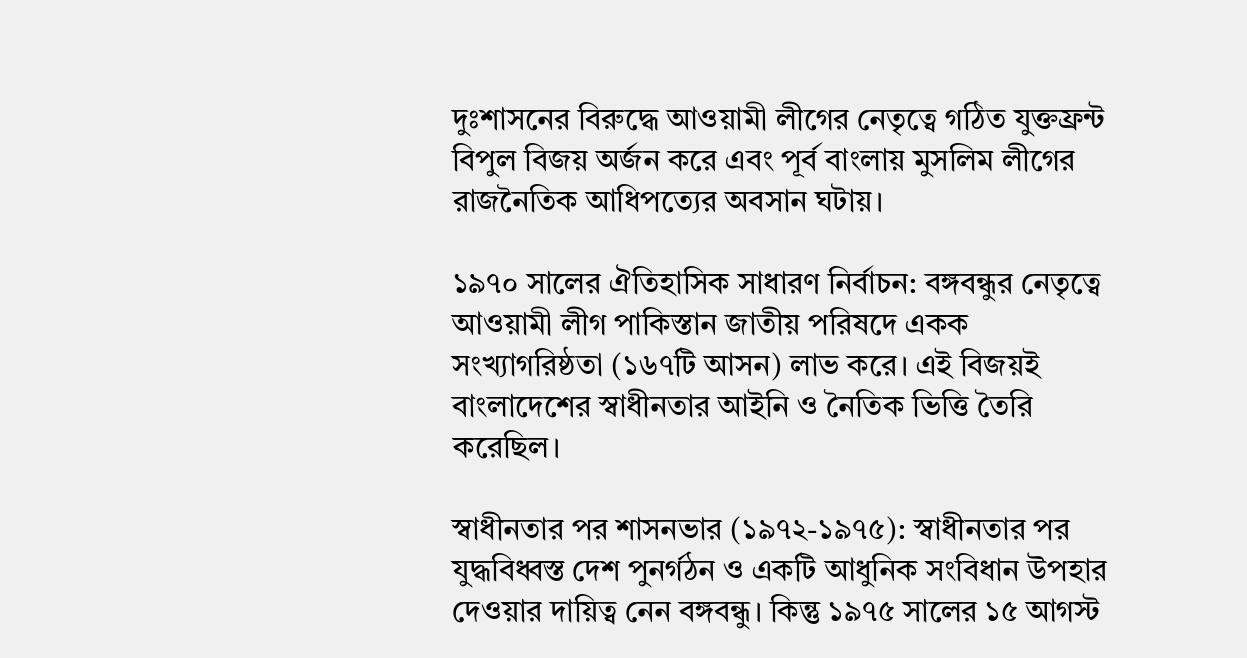দুঃশাসনের বিরুদ্ধে আওয়ামী লীগের নেতৃত্বে গঠিত যুক্তফ্রন্ট বিপুল বিজয় অর্জন করে এবং পূর্ব বাংলায় মুসলিম লীগের রাজনৈতিক আধিপত্যের অবসান ঘটায়।

১৯৭০ সালের ঐতিহাসিক সাধারণ নির্বাচন: বঙ্গবন্ধুর নেতৃত্বে আওয়ামী লীগ পাকিস্তান জাতীয় পরিষদে একক সংখ্যাগরিষ্ঠতা (১৬৭টি আসন) লাভ করে। এই বিজয়ই বাংলাদেশের স্বাধীনতার আইনি ও নৈতিক ভিত্তি তৈরি করেছিল।

স্বাধীনতার পর শাসনভার (১৯৭২-১৯৭৫): স্বাধীনতার পর যুদ্ধবিধ্বস্ত দেশ পুনর্গঠন ও একটি আধুনিক সংবিধান উপহার দেওয়ার দায়িত্ব নেন বঙ্গবন্ধু। কিন্তু ১৯৭৫ সালের ১৫ আগস্ট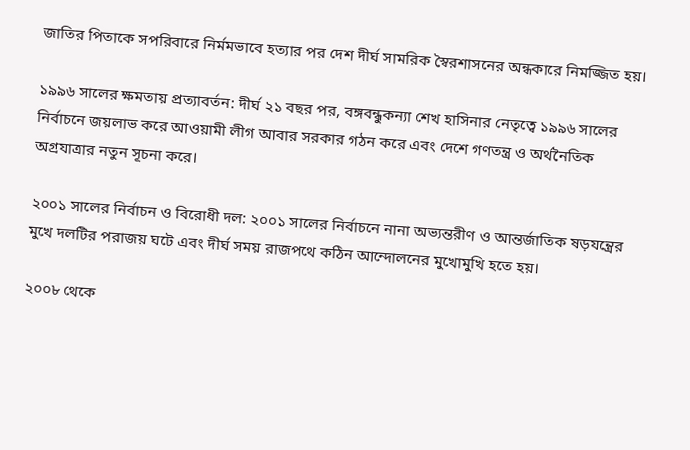জাতির পিতাকে সপরিবারে নির্মমভাবে হত্যার পর দেশ দীর্ঘ সামরিক স্বৈরশাসনের অন্ধকারে নিমজ্জিত হয়।

১৯৯৬ সালের ক্ষমতায় প্রত্যাবর্তন: দীর্ঘ ২১ বছর পর, বঙ্গবন্ধুকন্যা শেখ হাসিনার নেতৃত্বে ১৯৯৬ সালের নির্বাচনে জয়লাভ করে আওয়ামী লীগ আবার সরকার গঠন করে এবং দেশে গণতন্ত্র ও অর্থনৈতিক অগ্রযাত্রার নতুন সূচনা করে।

২০০১ সালের নির্বাচন ও বিরোধী দল: ২০০১ সালের নির্বাচনে নানা অভ্যন্তরীণ ও আন্তর্জাতিক ষড়যন্ত্রের মুখে দলটির পরাজয় ঘটে এবং দীর্ঘ সময় রাজপথে কঠিন আন্দোলনের মুখোমুখি হতে হয়।

২০০৮ থেকে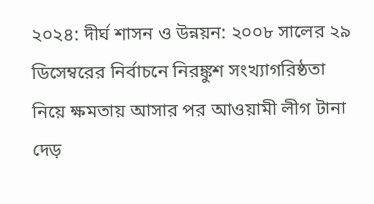২০২৪: দীর্ঘ শাসন ও উন্নয়ন: ২০০৮ সালের ২৯ ডিসেম্বরের নির্বাচনে নিরঙ্কুশ সংখ্যাগরিষ্ঠতা নিয়ে ক্ষমতায় আসার পর আওয়ামী লীগ টানা দেড়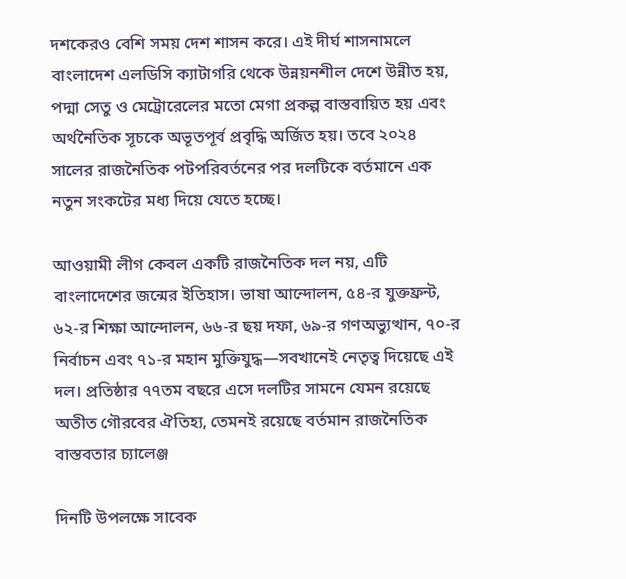দশকেরও বেশি সময় দেশ শাসন করে। এই দীর্ঘ শাসনামলে বাংলাদেশ এলডিসি ক্যাটাগরি থেকে উন্নয়নশীল দেশে উন্নীত হয়, পদ্মা সেতু ও মেট্রোরেলের মতো মেগা প্রকল্প বাস্তবায়িত হয় এবং অর্থনৈতিক সূচকে অভূতপূর্ব প্রবৃদ্ধি অর্জিত হয়। তবে ২০২৪ সালের রাজনৈতিক পটপরিবর্তনের পর দলটিকে বর্তমানে এক নতুন সংকটের মধ্য দিয়ে যেতে হচ্ছে।

আওয়ামী লীগ কেবল একটি রাজনৈতিক দল নয়, এটি বাংলাদেশের জন্মের ইতিহাস। ভাষা আন্দোলন, ৫৪-র যুক্তফ্রন্ট, ৬২-র শিক্ষা আন্দোলন, ৬৬-র ছয় দফা, ৬৯-র গণঅভ্যুত্থান, ৭০-র নির্বাচন এবং ৭১-র মহান মুক্তিযুদ্ধ—সবখানেই নেতৃত্ব দিয়েছে এই দল। প্রতিষ্ঠার ৭৭তম বছরে এসে দলটির সামনে যেমন রয়েছে অতীত গৌরবের ঐতিহ্য, তেমনই রয়েছে বর্তমান রাজনৈতিক বাস্তবতার চ্যালেঞ্জ

দিনটি উপলক্ষে সাবেক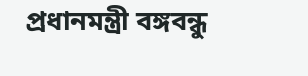প্রধানমন্ত্রী বঙ্গবন্ধু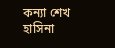কন্যা শেখ হাসিনা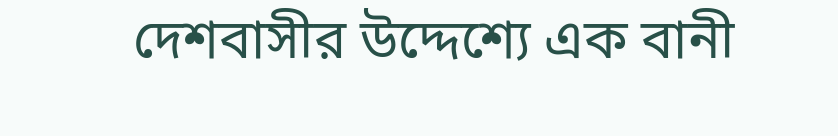দেশবাসীর উদ্দেশ্যে এক বানী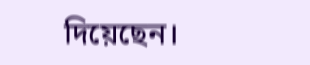দিয়েছেন।